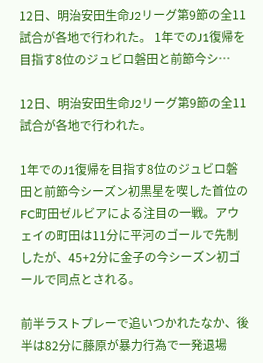12日、明治安田生命J2リーグ第9節の全11試合が各地で行われた。 1年でのJ1復帰を目指す8位のジュビロ磐田と前節今シ…

12日、明治安田生命J2リーグ第9節の全11試合が各地で行われた。

1年でのJ1復帰を目指す8位のジュビロ磐田と前節今シーズン初黒星を喫した首位のFC町田ゼルビアによる注目の一戦。アウェイの町田は11分に平河のゴールで先制したが、45+2分に金子の今シーズン初ゴールで同点とされる。

前半ラストプレーで追いつかれたなか、後半は82分に藤原が暴力行為で一発退場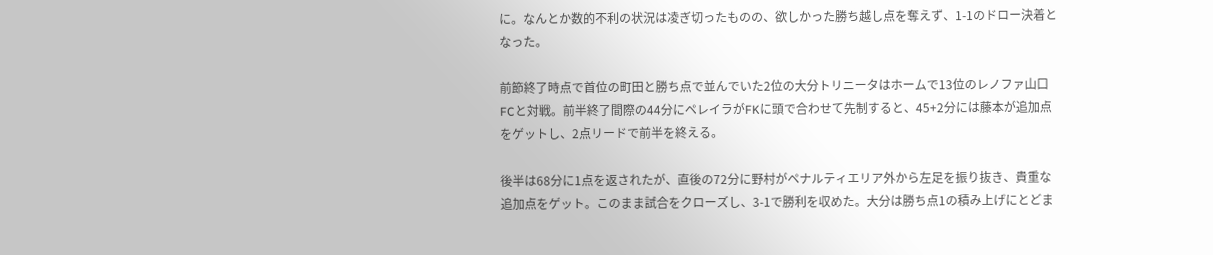に。なんとか数的不利の状況は凌ぎ切ったものの、欲しかった勝ち越し点を奪えず、1-1のドロー決着となった。

前節終了時点で首位の町田と勝ち点で並んでいた2位の大分トリニータはホームで13位のレノファ山口FCと対戦。前半終了間際の44分にペレイラがFKに頭で合わせて先制すると、45+2分には藤本が追加点をゲットし、2点リードで前半を終える。

後半は68分に1点を返されたが、直後の72分に野村がペナルティエリア外から左足を振り抜き、貴重な追加点をゲット。このまま試合をクローズし、3-1で勝利を収めた。大分は勝ち点1の積み上げにとどま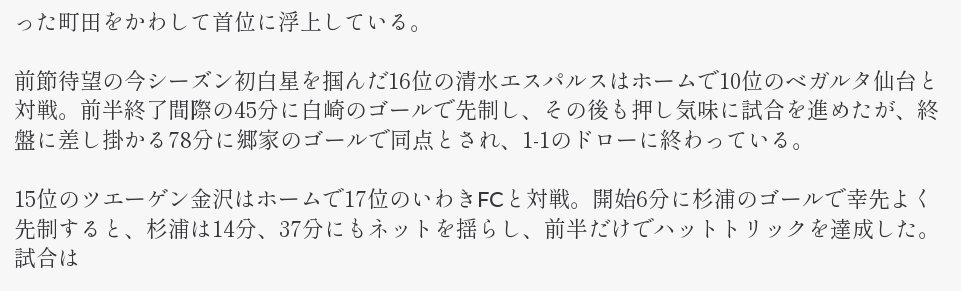った町田をかわして首位に浮上している。

前節待望の今シーズン初白星を掴んだ16位の清水エスパルスはホームで10位のベガルタ仙台と対戦。前半終了間際の45分に白崎のゴールで先制し、その後も押し気味に試合を進めたが、終盤に差し掛かる78分に郷家のゴールで同点とされ、1-1のドローに終わっている。

15位のツエーゲン金沢はホームで17位のいわきFCと対戦。開始6分に杉浦のゴールで幸先よく先制すると、杉浦は14分、37分にもネットを揺らし、前半だけでハットトリックを達成した。試合は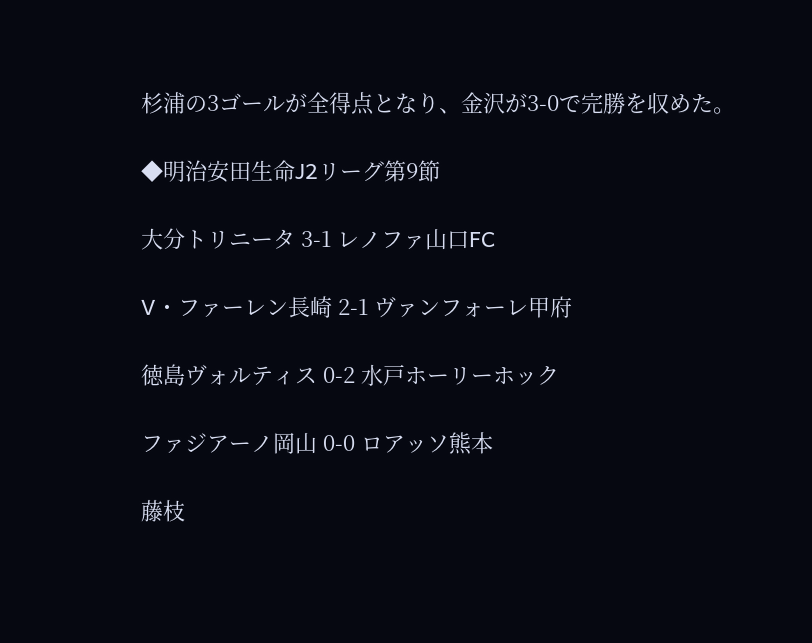杉浦の3ゴールが全得点となり、金沢が3-0で完勝を収めた。

◆明治安田生命J2リーグ第9節

大分トリニータ 3-1 レノファ山口FC

V・ファーレン長崎 2-1 ヴァンフォーレ甲府

徳島ヴォルティス 0-2 水戸ホーリーホック

ファジアーノ岡山 0-0 ロアッソ熊本

藤枝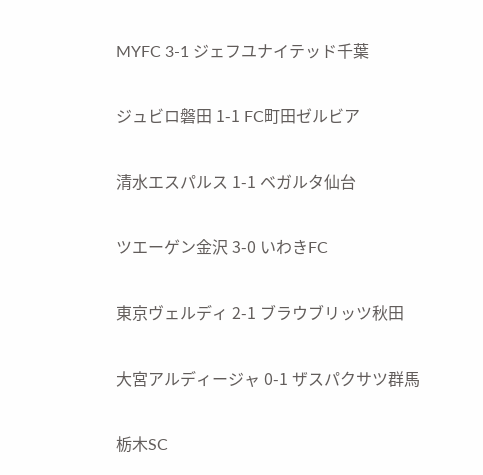MYFC 3-1 ジェフユナイテッド千葉

ジュビロ磐田 1-1 FC町田ゼルビア

清水エスパルス 1-1 ベガルタ仙台

ツエーゲン金沢 3-0 いわきFC

東京ヴェルディ 2-1 ブラウブリッツ秋田

大宮アルディージャ 0-1 ザスパクサツ群馬

栃木SC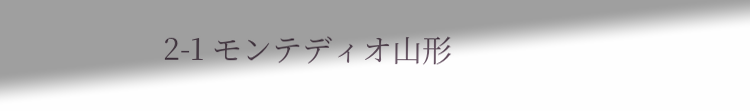2-1 モンテディオ山形